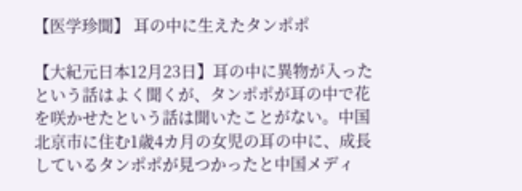【医学珍聞】 耳の中に生えたタンポポ

【大紀元日本12月23日】耳の中に異物が入ったという話はよく聞くが、タンポポが耳の中で花を咲かせたという話は聞いたことがない。中国北京市に住む1歳4カ月の女児の耳の中に、成長しているタンポポが見つかったと中国メディ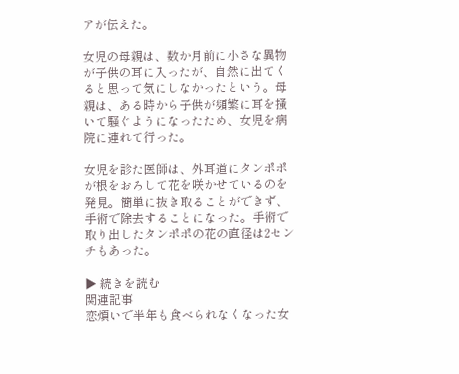アが伝えた。

女児の母親は、数か月前に小さな異物が子供の耳に入ったが、自然に出てくると思って気にしなかったという。母親は、ある時から子供が頻繁に耳を掻いて騒ぐようになったため、女児を病院に連れて行った。

女児を診た医師は、外耳道にタンポポが根をおろして花を咲かせているのを発見。簡単に抜き取ることができず、手術で除去することになった。手術で取り出したタンポポの花の直径は2センチもあった。

▶ 続きを読む
関連記事
恋煩いで半年も食べられなくなった女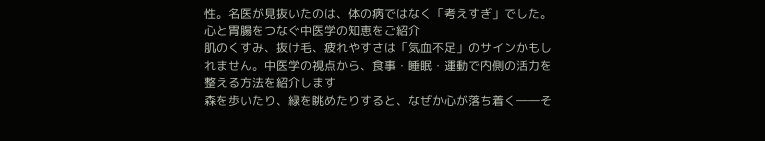性。名医が見抜いたのは、体の病ではなく「考えすぎ」でした。心と胃腸をつなぐ中医学の知恵をご紹介
肌のくすみ、抜け毛、疲れやすさは「気血不足」のサインかもしれません。中医学の視点から、食事・睡眠・運動で内側の活力を整える方法を紹介します
森を歩いたり、緑を眺めたりすると、なぜか心が落ち着く――そ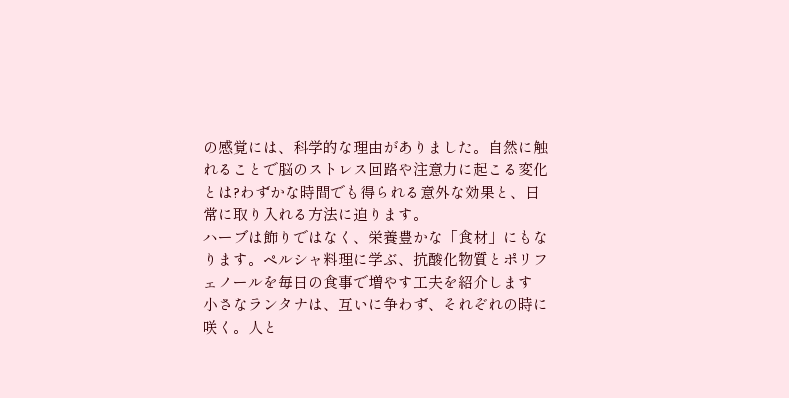の感覚には、科学的な理由がありました。自然に触れることで脳のストレス回路や注意力に起こる変化とは?わずかな時間でも得られる意外な効果と、日常に取り入れる方法に迫ります。
ハーブは飾りではなく、栄養豊かな「食材」にもなります。ペルシャ料理に学ぶ、抗酸化物質とポリフェノールを毎日の食事で増やす工夫を紹介します
小さなランタナは、互いに争わず、それぞれの時に咲く。人と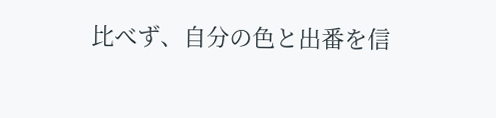比べず、自分の色と出番を信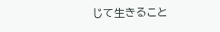じて生きること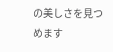の美しさを見つめます